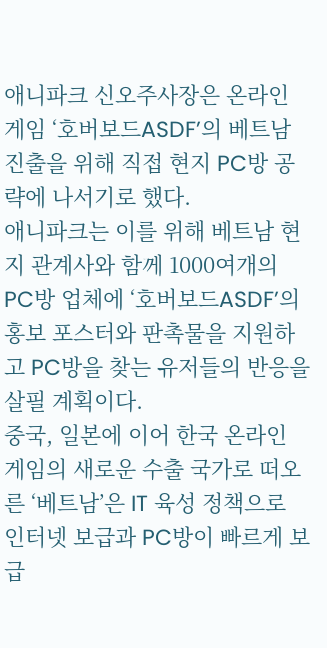애니파크 신오주사장은 온라인 게임 ‘호버보드ASDF’의 베트남 진출을 위해 직접 현지 PC방 공략에 나서기로 했다.
애니파크는 이를 위해 베트남 현지 관계사와 함께 1000여개의 PC방 업체에 ‘호버보드ASDF’의 홍보 포스터와 판촉물을 지원하고 PC방을 찾는 유저들의 반응을 살필 계획이다.
중국, 일본에 이어 한국 온라인 게임의 새로운 수출 국가로 떠오른 ‘베트남’은 IT 육성 정책으로 인터넷 보급과 PC방이 빠르게 보급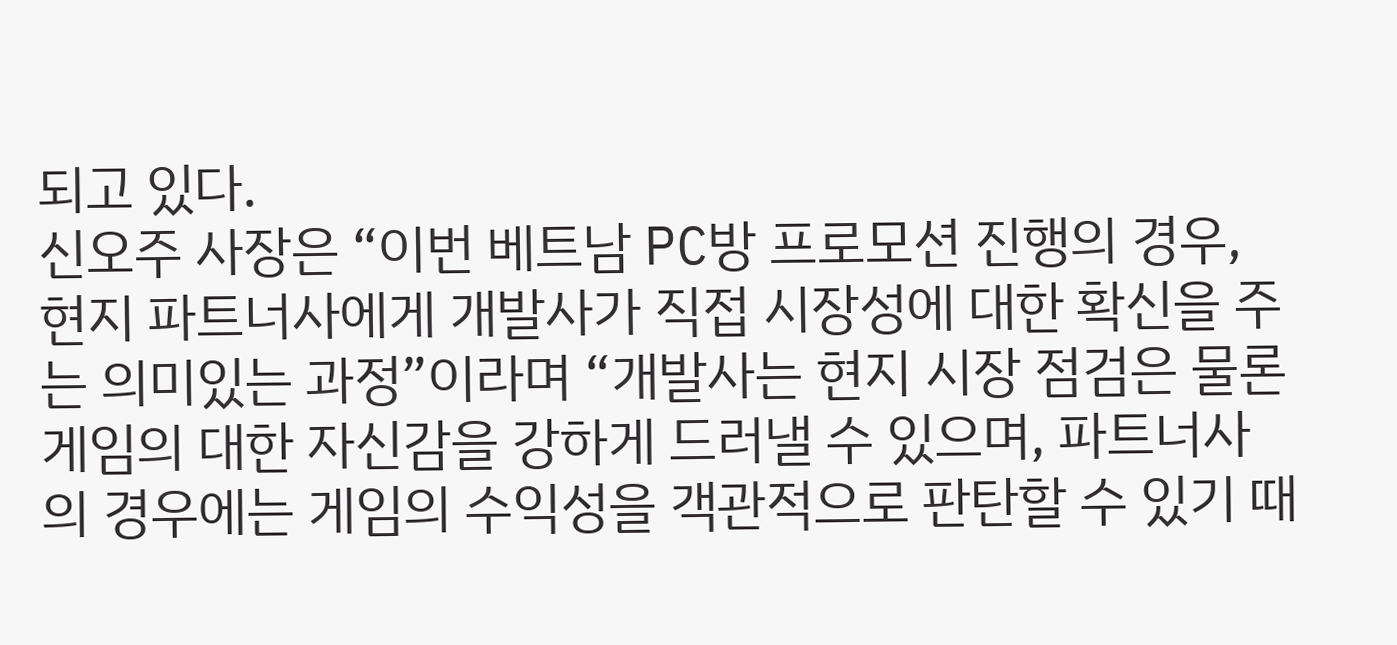되고 있다.
신오주 사장은 “이번 베트남 PC방 프로모션 진행의 경우, 현지 파트너사에게 개발사가 직접 시장성에 대한 확신을 주는 의미있는 과정”이라며 “개발사는 현지 시장 점검은 물론 게임의 대한 자신감을 강하게 드러낼 수 있으며, 파트너사의 경우에는 게임의 수익성을 객관적으로 판탄할 수 있기 때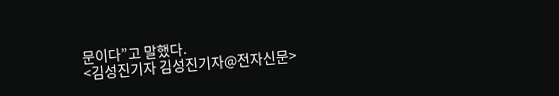문이다”고 말했다.
<김성진기자 김성진기자@전자신문>